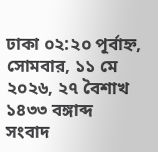ঢাকা ০২:২০ পূর্বাহ্ন, সোমবার, ১১ মে ২০২৬, ২৭ বৈশাখ ১৪৩৩ বঙ্গাব্দ
সংবাদ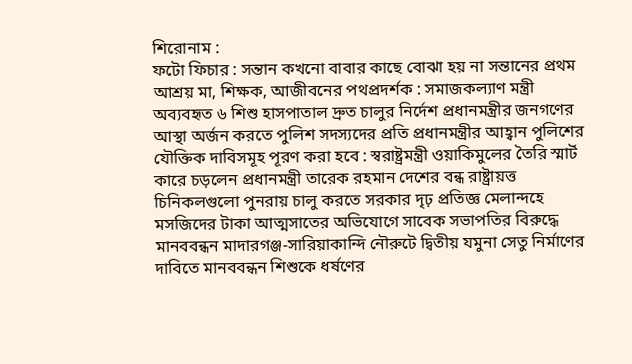শিরোনাম :
ফটো ফিচার : সন্তান কখনো বাবার কাছে বোঝা হয় না সন্তানের প্রথম আশ্রয় মা, শিক্ষক, আজীবনের পথপ্রদর্শক : সমাজকল্যাণ মন্ত্রী অব্যবহৃত ৬ শিশু হাসপাতাল দ্রুত চালুর নির্দেশ প্রধানমন্ত্রীর জনগণের আস্থা অর্জন করতে পুলিশ সদস্যদের প্রতি প্রধানমন্ত্রীর আহ্বান পুলিশের যৌক্তিক দাবিসমূহ পূরণ করা হবে : স্বরাষ্ট্রমন্ত্রী ওয়াকিমুলের তৈরি স্মার্ট কারে চড়লেন প্রধানমন্ত্রী তারেক রহমান দেশের বন্ধ রাষ্ট্রায়ত্ত চিনিকলগুলো পুনরায় চালু করতে সরকার দৃঢ় প্রতিজ্ঞ মেলান্দহে মসজিদের টাকা আত্মসাতের অভিযোগে সাবেক সভাপতির বিরুদ্ধে মানববন্ধন মাদারগঞ্জ-সারিয়াকান্দি নৌরুটে দ্বিতীয় যমুনা সেতু নির্মাণের দাবিতে মানববন্ধন শিশুকে ধর্ষণের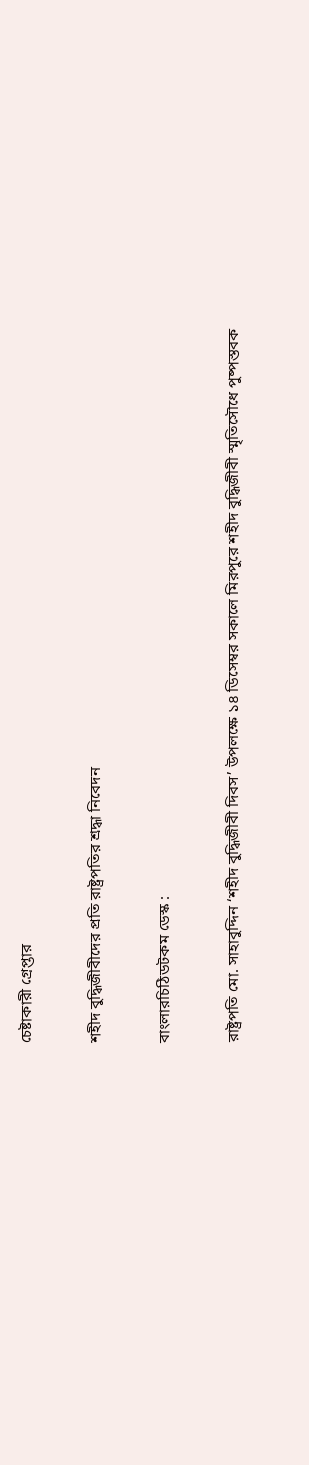চেষ্টাকারী গ্রেপ্তার

শহীদ বুদ্ধিজীবীদের প্রতি রাষ্ট্রপতির শ্রদ্ধা নিবেদন

বাংলারচিঠিডটকম ডেস্ক :

রাষ্ট্রপতি মো. সাহাবুদ্দিন ‘শহীদ বুদ্ধিজীবী দিবস’ উপলক্ষে ১৪ ডিসেম্বর সকালে মিরপুরে শহীদ বুদ্ধিজীবী স্মৃতিসৌধে পুষ্পস্তবক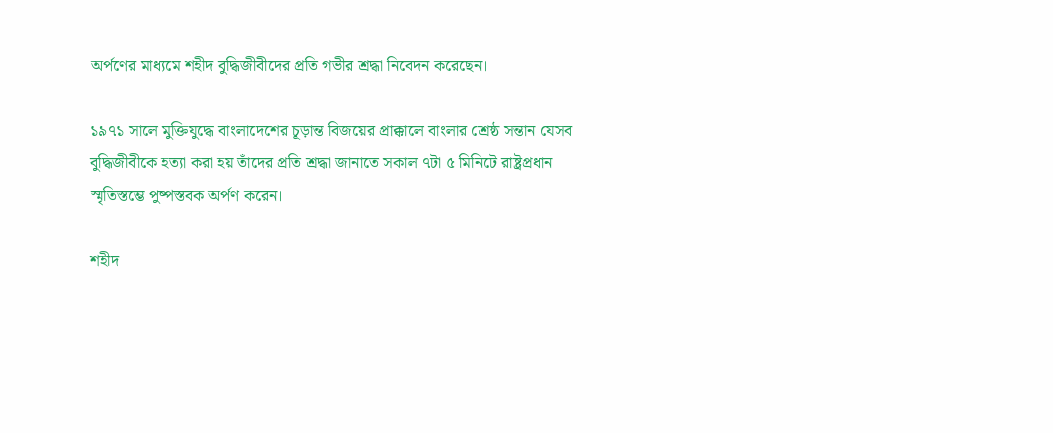অর্পণের মাধ্যমে শহীদ বুদ্ধিজীবীদের প্রতি গভীর শ্রদ্ধা নিবেদন করেছেন।

১৯৭১ সালে মুক্তিযুদ্ধে বাংলাদেশের চূড়ান্ত বিজয়ের প্রাক্কালে বাংলার শ্রেষ্ঠ সন্তান যেসব বুদ্ধিজীবীকে হত্যা করা হয় তাঁদের প্রতি শ্রদ্ধা জানাতে সকাল ৭টা ৫ মিনিটে রাষ্ট্রপ্রধান স্মৃতিস্তম্ভে পুষ্পস্তবক অর্পণ করেন।

শহীদ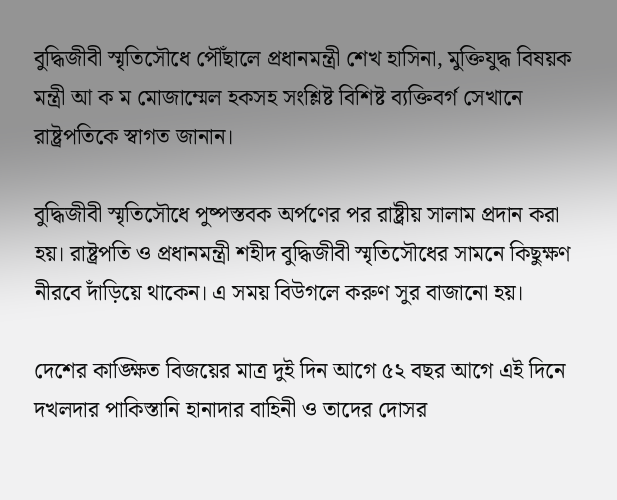বুদ্ধিজীবী স্মৃতিসৌধে পৌঁছালে প্রধানমন্ত্রী শেখ হাসিনা, মুক্তিযুদ্ধ বিষয়ক মন্ত্রী আ ক ম মোজাম্মেল হকসহ সংশ্লিষ্ট বিশিষ্ট ব্যক্তিবর্গ সেখানে রাষ্ট্রপতিকে স্বাগত জানান।

বুদ্ধিজীবী স্মৃতিসৌধে পুষ্পস্তবক অর্পণের পর রাষ্ট্রীয় সালাম প্রদান করা হয়। রাষ্ট্রপতি ও প্রধানমন্ত্রী শহীদ বুদ্ধিজীবী স্মৃতিসৌধের সামনে কিছুক্ষণ নীরবে দাঁড়িয়ে থাকেন। এ সময় বিউগলে করুণ সুর বাজানো হয়।

দেশের কাঙ্ক্ষিত বিজয়ের মাত্র দুই দিন আগে ৫২ বছর আগে এই দিনে দখলদার পাকিস্তানি হানাদার বাহিনী ও তাদের দোসর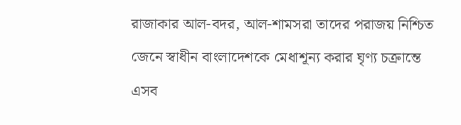রাজাকার আল-বদর, আল-শামসরা তাদের পরাজয় নিশ্চিত জেনে স্বাধীন বাংলাদেশকে মেধাশূন্য করার ঘৃণ্য চক্রান্তে এসব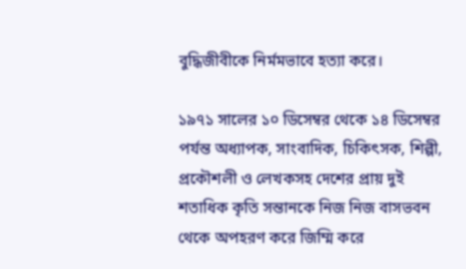বুদ্ধিজীবীকে নির্মমভাবে হত্যা করে।

১৯৭১ সালের ১০ ডিসেম্বর থেকে ১৪ ডিসেম্বর পর্যন্ত অধ্যাপক, সাংবাদিক, চিকিৎসক, শিল্পী, প্রকৌশলী ও লেখকসহ দেশের প্রায় দুই শতাধিক কৃতি সন্তানকে নিজ নিজ বাসভবন থেকে অপহরণ করে জিম্মি করে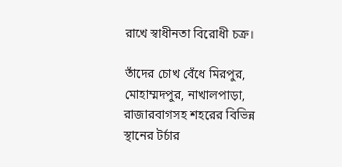রাখে স্বাধীনতা বিরোধী চক্র।

তাঁদের চোখ বেঁধে মিরপুর, মোহাম্মদপুর, নাখালপাড়া, রাজারবাগসহ শহরের বিভিন্ন স্থানের টর্চার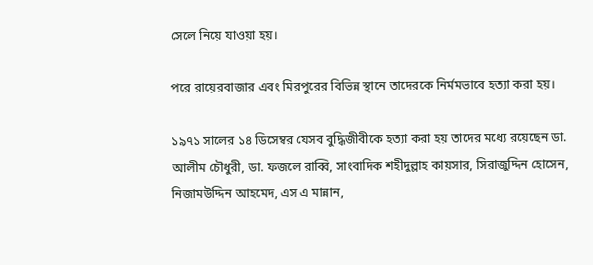সেলে নিয়ে যাওয়া হয়।

পরে রায়েরবাজার এবং মিরপুরের বিভিন্ন স্থানে তাদেরকে নির্মমভাবে হত্যা করা হয়।

১৯৭১ সালের ১৪ ডিসেম্বর যেসব বুদ্ধিজীবীকে হত্যা করা হয় তাদের মধ্যে রয়েছেন ডা. আলীম চৌধুরী, ডা. ফজলে রাব্বি, সাংবাদিক শহীদুল্লাহ কায়সার, সিরাজুদ্দিন হোসেন, নিজামউদ্দিন আহমেদ, এস এ মান্নান,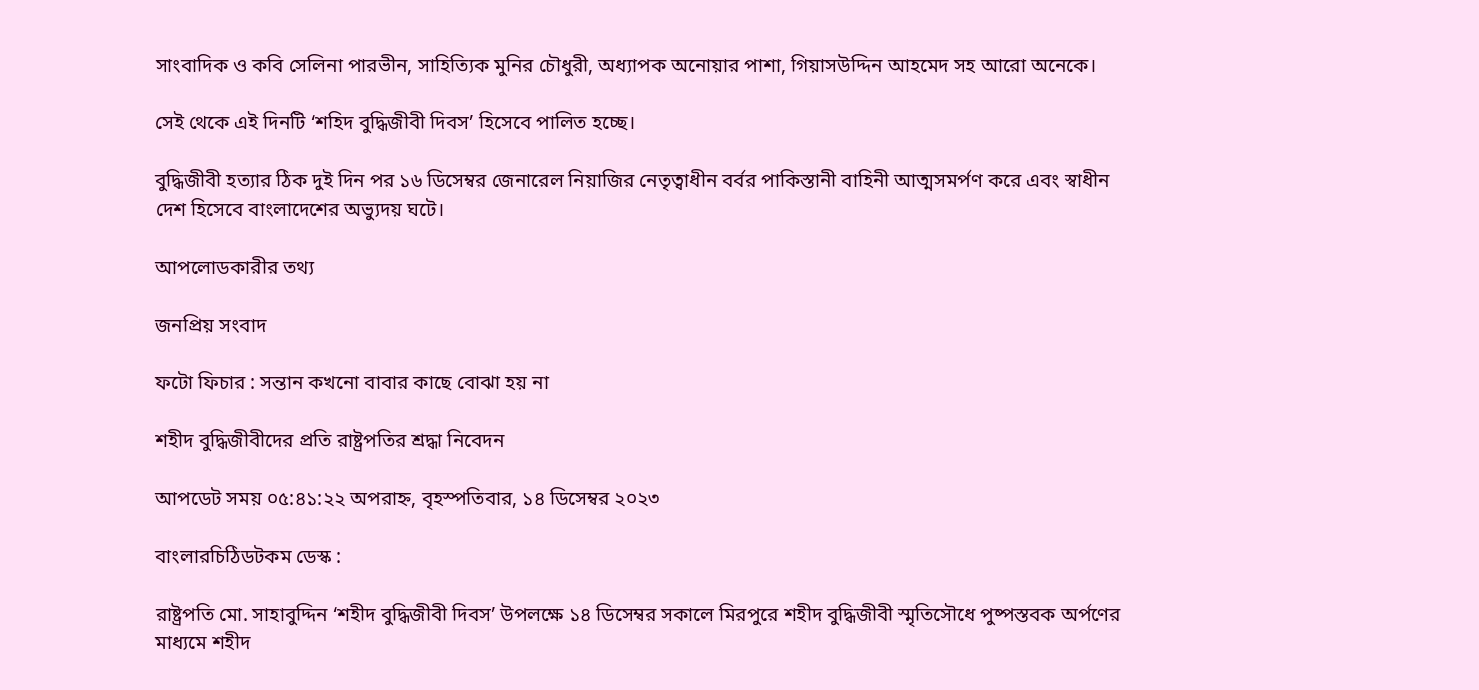সাংবাদিক ও কবি সেলিনা পারভীন, সাহিত্যিক মুনির চৌধুরী, অধ্যাপক অনোয়ার পাশা, গিয়াসউদ্দিন আহমেদ সহ আরো অনেকে।

সেই থেকে এই দিনটি ‘শহিদ বুদ্ধিজীবী দিবস’ হিসেবে পালিত হচ্ছে।

বুদ্ধিজীবী হত্যার ঠিক দুই দিন পর ১৬ ডিসেম্বর জেনারেল নিয়াজির নেতৃত্বাধীন বর্বর পাকিস্তানী বাহিনী আত্মসমর্পণ করে এবং স্বাধীন দেশ হিসেবে বাংলাদেশের অভ্যুদয় ঘটে।

আপলোডকারীর তথ্য

জনপ্রিয় সংবাদ

ফটো ফিচার : সন্তান কখনো বাবার কাছে বোঝা হয় না

শহীদ বুদ্ধিজীবীদের প্রতি রাষ্ট্রপতির শ্রদ্ধা নিবেদন

আপডেট সময় ০৫:৪১:২২ অপরাহ্ন, বৃহস্পতিবার, ১৪ ডিসেম্বর ২০২৩

বাংলারচিঠিডটকম ডেস্ক :

রাষ্ট্রপতি মো. সাহাবুদ্দিন ‘শহীদ বুদ্ধিজীবী দিবস’ উপলক্ষে ১৪ ডিসেম্বর সকালে মিরপুরে শহীদ বুদ্ধিজীবী স্মৃতিসৌধে পুষ্পস্তবক অর্পণের মাধ্যমে শহীদ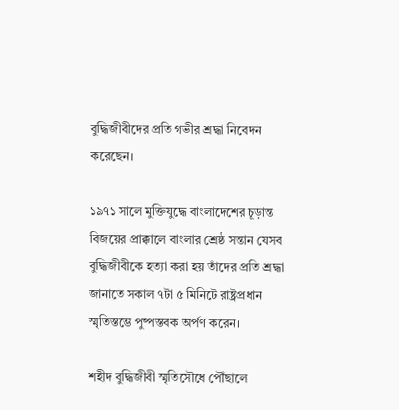বুদ্ধিজীবীদের প্রতি গভীর শ্রদ্ধা নিবেদন করেছেন।

১৯৭১ সালে মুক্তিযুদ্ধে বাংলাদেশের চূড়ান্ত বিজয়ের প্রাক্কালে বাংলার শ্রেষ্ঠ সন্তান যেসব বুদ্ধিজীবীকে হত্যা করা হয় তাঁদের প্রতি শ্রদ্ধা জানাতে সকাল ৭টা ৫ মিনিটে রাষ্ট্রপ্রধান স্মৃতিস্তম্ভে পুষ্পস্তবক অর্পণ করেন।

শহীদ বুদ্ধিজীবী স্মৃতিসৌধে পৌঁছালে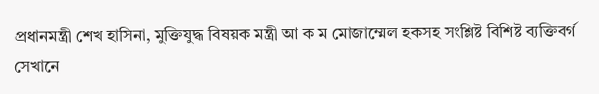প্রধানমন্ত্রী শেখ হাসিনা, মুক্তিযুদ্ধ বিষয়ক মন্ত্রী আ ক ম মোজাম্মেল হকসহ সংশ্লিষ্ট বিশিষ্ট ব্যক্তিবর্গ সেখানে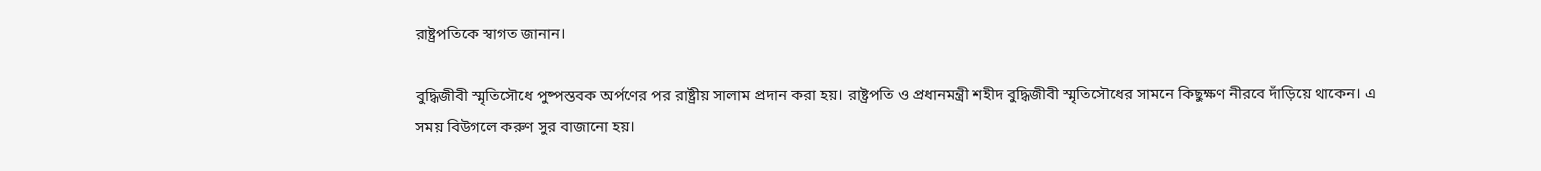রাষ্ট্রপতিকে স্বাগত জানান।

বুদ্ধিজীবী স্মৃতিসৌধে পুষ্পস্তবক অর্পণের পর রাষ্ট্রীয় সালাম প্রদান করা হয়। রাষ্ট্রপতি ও প্রধানমন্ত্রী শহীদ বুদ্ধিজীবী স্মৃতিসৌধের সামনে কিছুক্ষণ নীরবে দাঁড়িয়ে থাকেন। এ সময় বিউগলে করুণ সুর বাজানো হয়।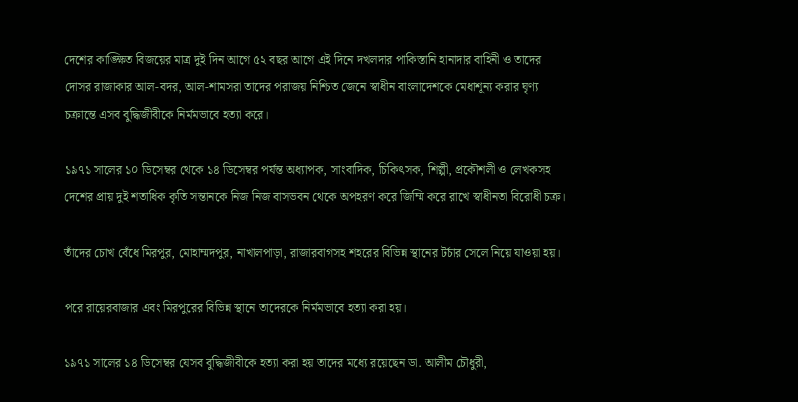দেশের কাঙ্ক্ষিত বিজয়ের মাত্র দুই দিন আগে ৫২ বছর আগে এই দিনে দখলদার পাকিস্তানি হানাদার বাহিনী ও তাদের দোসর রাজাকার আল-বদর, আল-শামসরা তাদের পরাজয় নিশ্চিত জেনে স্বাধীন বাংলাদেশকে মেধাশূন্য করার ঘৃণ্য চক্রান্তে এসব বুদ্ধিজীবীকে নির্মমভাবে হত্যা করে।

১৯৭১ সালের ১০ ডিসেম্বর থেকে ১৪ ডিসেম্বর পর্যন্ত অধ্যাপক, সাংবাদিক, চিকিৎসক, শিল্পী, প্রকৌশলী ও লেখকসহ দেশের প্রায় দুই শতাধিক কৃতি সন্তানকে নিজ নিজ বাসভবন থেকে অপহরণ করে জিম্মি করে রাখে স্বাধীনতা বিরোধী চক্র।

তাঁদের চোখ বেঁধে মিরপুর, মোহাম্মদপুর, নাখালপাড়া, রাজারবাগসহ শহরের বিভিন্ন স্থানের টর্চার সেলে নিয়ে যাওয়া হয়।

পরে রায়েরবাজার এবং মিরপুরের বিভিন্ন স্থানে তাদেরকে নির্মমভাবে হত্যা করা হয়।

১৯৭১ সালের ১৪ ডিসেম্বর যেসব বুদ্ধিজীবীকে হত্যা করা হয় তাদের মধ্যে রয়েছেন ডা. আলীম চৌধুরী,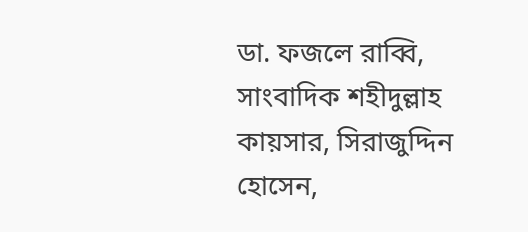ডা. ফজলে রাব্বি, সাংবাদিক শহীদুল্লাহ কায়সার, সিরাজুদ্দিন হোসেন,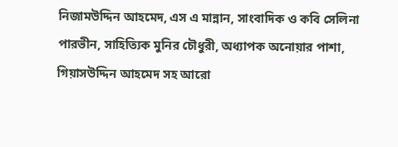নিজামউদ্দিন আহমেদ, এস এ মান্নান, সাংবাদিক ও কবি সেলিনা পারভীন, সাহিত্যিক মুনির চৌধুরী, অধ্যাপক অনোয়ার পাশা, গিয়াসউদ্দিন আহমেদ সহ আরো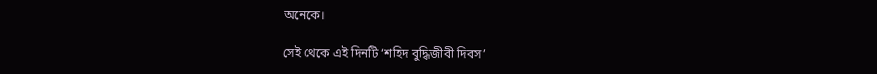অনেকে।

সেই থেকে এই দিনটি ‘শহিদ বুদ্ধিজীবী দিবস’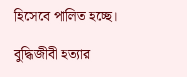হিসেবে পালিত হচ্ছে।

বুদ্ধিজীবী হত্যার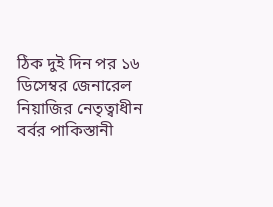ঠিক দুই দিন পর ১৬ ডিসেম্বর জেনারেল নিয়াজির নেতৃত্বাধীন বর্বর পাকিস্তানী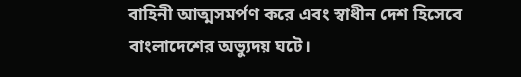বাহিনী আত্মসমর্পণ করে এবং স্বাধীন দেশ হিসেবে বাংলাদেশের অভ্যুদয় ঘটে।